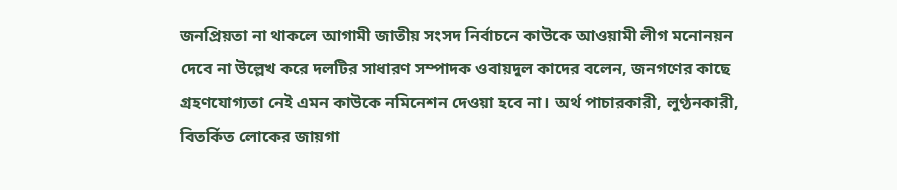জনপ্রিয়তা না থাকলে আগামী জাতীয় সংসদ নির্বাচনে কাউকে আওয়ামী লীগ মনোনয়ন দেবে না উল্লেখ করে দলটির সাধারণ সম্পাদক ওবায়দুল কাদের বলেন, জনগণের কাছে গ্রহণযোগ্যতা নেই এমন কাউকে নমিনেশন দেওয়া হবে না। অর্থ পাচারকারী, লুণ্ঠনকারী, বিতর্কিত লোকের জায়গা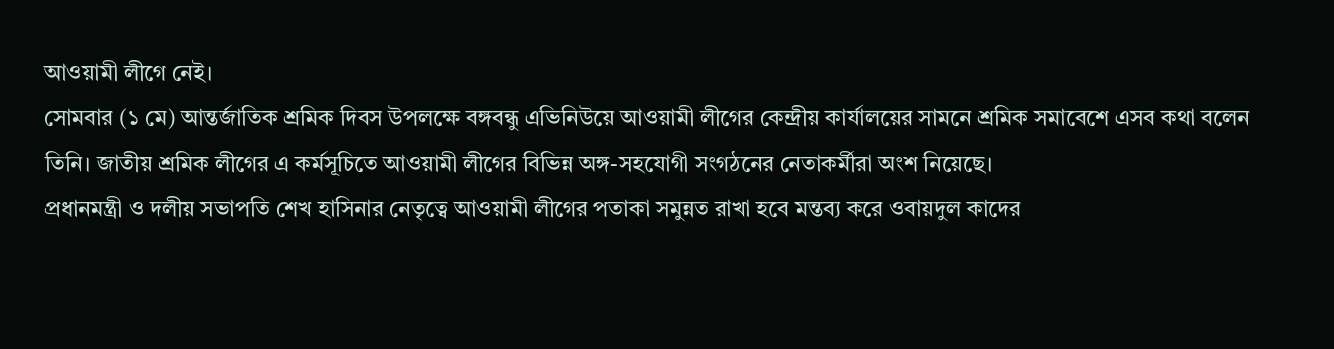আওয়ামী লীগে নেই।
সোমবার (১ মে) আন্তর্জাতিক শ্রমিক দিবস উপলক্ষে বঙ্গবন্ধু এভিনিউয়ে আওয়ামী লীগের কেন্দ্রীয় কার্যালয়ের সামনে শ্রমিক সমাবেশে এসব কথা বলেন তিনি। জাতীয় শ্রমিক লীগের এ কর্মসূচিতে আওয়ামী লীগের বিভিন্ন অঙ্গ-সহযোগী সংগঠনের নেতাকর্মীরা অংশ নিয়েছে।
প্রধানমন্ত্রী ও দলীয় সভাপতি শেখ হাসিনার নেতৃত্বে আওয়ামী লীগের পতাকা সমুন্নত রাখা হবে মন্তব্য করে ওবায়দুল কাদের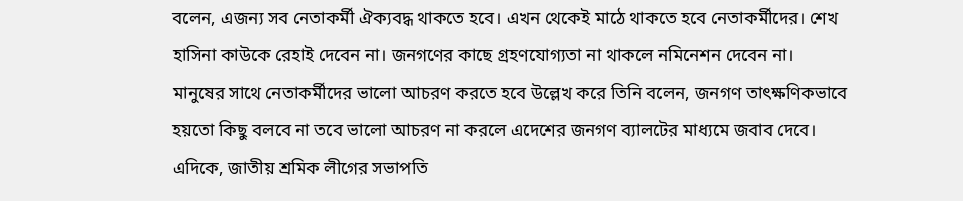বলেন, এজন্য সব নেতাকর্মী ঐক্যবদ্ধ থাকতে হবে। এখন থেকেই মাঠে থাকতে হবে নেতাকর্মীদের। শেখ হাসিনা কাউকে রেহাই দেবেন না। জনগণের কাছে গ্রহণযোগ্যতা না থাকলে নমিনেশন দেবেন না।
মানুষের সাথে নেতাকর্মীদের ভালো আচরণ করতে হবে উল্লেখ করে তিনি বলেন, জনগণ তাৎক্ষণিকভাবে হয়তো কিছু বলবে না তবে ভালো আচরণ না করলে এদেশের জনগণ ব্যালটের মাধ্যমে জবাব দেবে।
এদিকে, জাতীয় শ্রমিক লীগের সভাপতি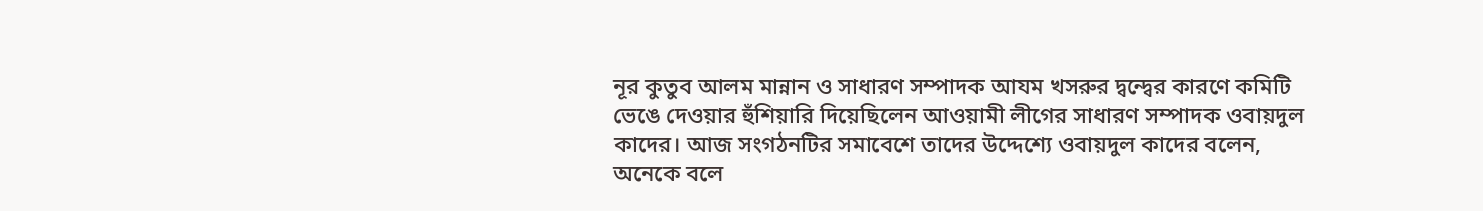নূর কুতুব আলম মান্নান ও সাধারণ সম্পাদক আযম খসরুর দ্বন্দ্বের কারণে কমিটি ভেঙে দেওয়ার হুঁশিয়ারি দিয়েছিলেন আওয়ামী লীগের সাধারণ সম্পাদক ওবায়দুল কাদের। আজ সংগঠনটির সমাবেশে তাদের উদ্দেশ্যে ওবায়দুল কাদের বলেন, অনেকে বলে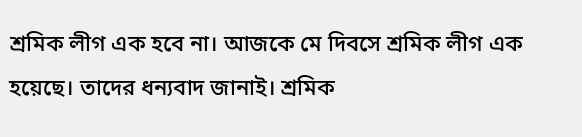শ্রমিক লীগ এক হবে না। আজকে মে দিবসে শ্রমিক লীগ এক হয়েছে। তাদের ধন্যবাদ জানাই। শ্রমিক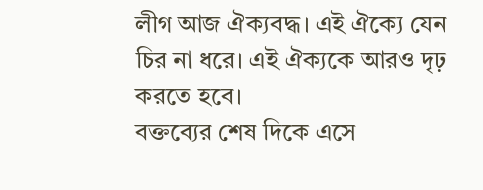লীগ আজ ঐক্যবদ্ধ। এই ঐক্যে যেন চির না ধরে। এই ঐক্যকে আরও দৃঢ় করতে হবে।
বক্তব্যের শেষ দিকে এসে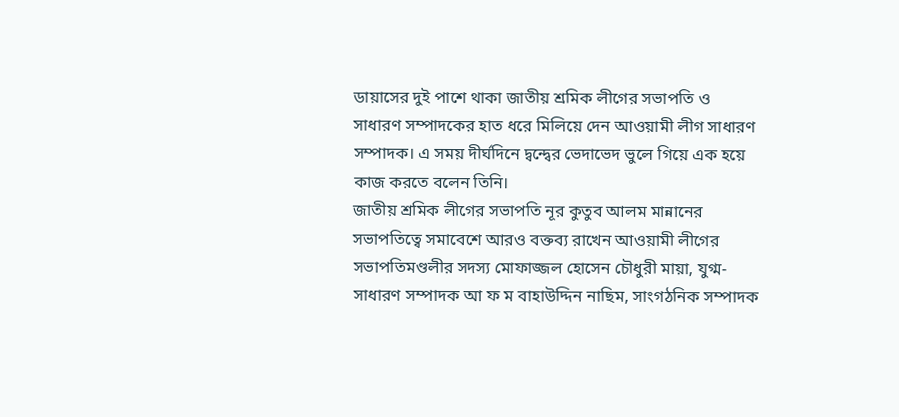ডায়াসের দুই পাশে থাকা জাতীয় শ্রমিক লীগের সভাপতি ও সাধারণ সম্পাদকের হাত ধরে মিলিয়ে দেন আওয়ামী লীগ সাধারণ সম্পাদক। এ সময় দীর্ঘদিনে দ্বন্দ্বের ভেদাভেদ ভুলে গিয়ে এক হয়ে কাজ করতে বলেন তিনি।
জাতীয় শ্রমিক লীগের সভাপতি নূর কুতুব আলম মান্নানের সভাপতিত্বে সমাবেশে আরও বক্তব্য রাখেন আওয়ামী লীগের সভাপতিমণ্ডলীর সদস্য মোফাজ্জল হোসেন চৌধুরী মায়া, যুগ্ম-সাধারণ সম্পাদক আ ফ ম বাহাউদ্দিন নাছিম, সাংগঠনিক সম্পাদক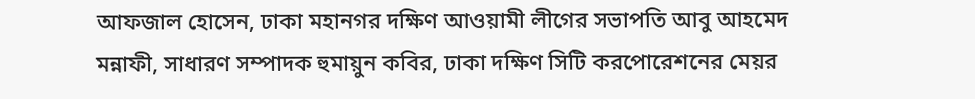আফজাল হোসেন, ঢাকা মহানগর দক্ষিণ আওয়ামী লীগের সভাপতি আবু আহমেদ মন্নাফী, সাধারণ সম্পাদক হুমায়ুন কবির, ঢাকা দক্ষিণ সিটি করপোরেশনের মেয়র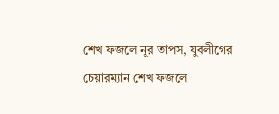শেখ ফজলে নূর তাপস, যুবলীগের চেয়ারম্যান শেখ ফজলে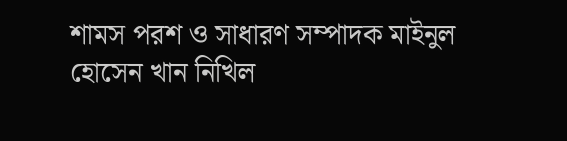শামস পরশ ও সাধারণ সম্পাদক মাইনুল হোসেন খান নিখিল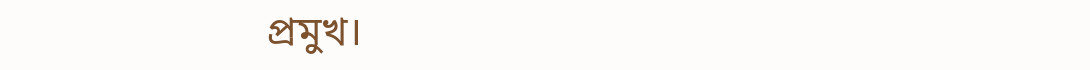প্রমুখ।